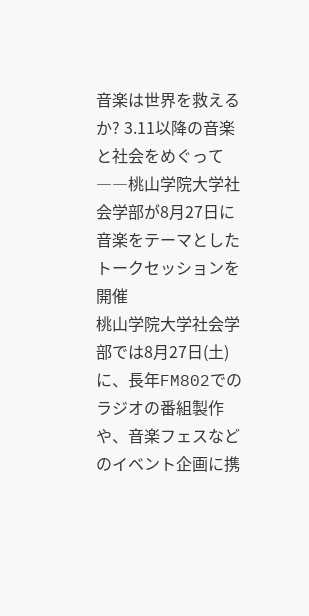音楽は世界を救えるか? 3.11以降の音楽と社会をめぐって――桃山学院大学社会学部が8月27日に音楽をテーマとしたトークセッションを開催
桃山学院大学社会学部では8月27日(土)に、長年FM802でのラジオの番組製作や、音楽フェスなどのイベント企画に携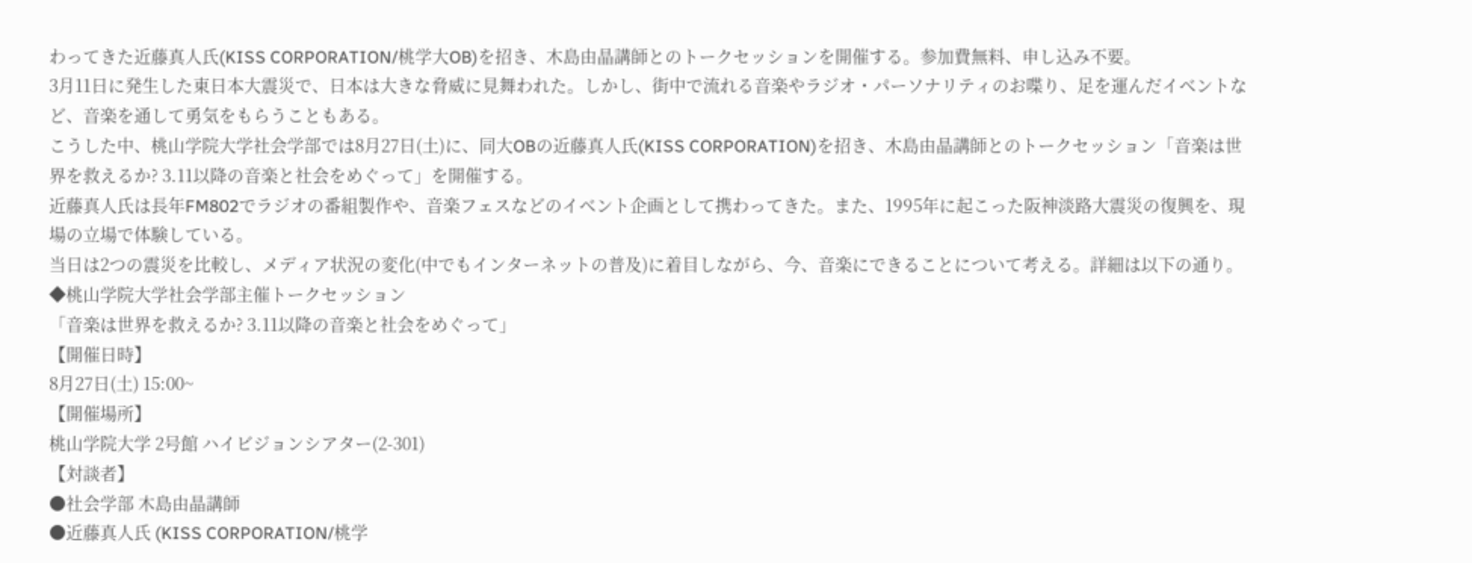わってきた近藤真人氏(KISS CORPORATION/桃学大OB)を招き、木島由晶講師とのトークセッションを開催する。参加費無料、申し込み不要。
3月11日に発生した東日本大震災で、日本は大きな脅威に見舞われた。しかし、街中で流れる音楽やラジオ・パーソナリティのお喋り、足を運んだイベントなど、音楽を通して勇気をもらうこともある。
こうした中、桃山学院大学社会学部では8月27日(土)に、同大OBの近藤真人氏(KISS CORPORATION)を招き、木島由晶講師とのトークセッション「音楽は世界を救えるか? 3.11以降の音楽と社会をめぐって」を開催する。
近藤真人氏は長年FM802でラジオの番組製作や、音楽フェスなどのイベント企画として携わってきた。また、1995年に起こった阪神淡路大震災の復興を、現場の立場で体験している。
当日は2つの震災を比較し、メディア状況の変化(中でもインターネットの普及)に着目しながら、今、音楽にできることについて考える。詳細は以下の通り。
◆桃山学院大学社会学部主催トークセッション
「音楽は世界を救えるか? 3.11以降の音楽と社会をめぐって」
【開催日時】
8月27日(土) 15:00~
【開催場所】
桃山学院大学 2号館 ハイビジョンシアター(2-301)
【対談者】
●社会学部 木島由晶講師
●近藤真人氏 (KISS CORPORATION/桃学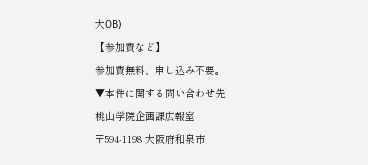大OB)
【参加費など】
参加費無料、申し込み不要。
▼本件に関する問い合わせ先
桃山学院企画課広報室
〒594-1198 大阪府和泉市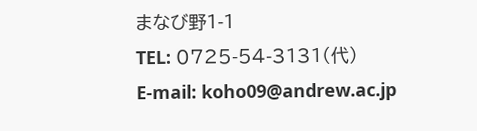まなび野1-1
TEL: 0725-54-3131(代)
E-mail: koho09@andrew.ac.jp